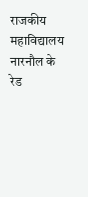राजकीय महाविद्यालय नारनौल के रेड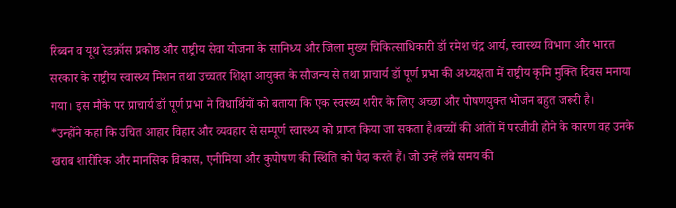रिब्बन व यूथ रेडक्रॉस प्रकोष्ठ और राष्ट्रीय सेवा योजना के सानिध्य और जिला मुख्य चिकित्साधिकारी डॉ रमेश चंद्र आर्य, स्वास्थ्य विभाग और भारत सरकार के राष्ट्रीय स्वास्थ्य मिशन तथा उच्चतर शिक्षा आयुक्त के सौजन्य से तथा प्राचार्य डॉ पूर्ण प्रभा की अध्यक्षता में राष्ट्रीय कृमि मुक्ति दिवस मनाया गया। इस मौके पर प्राचार्य डॉ पूर्ण प्रभा ने विधार्थियों को बताया कि एक स्वस्थ्य शरीर के लिए अच्छा और पोषणयुक्त भोजन बहुत जरूरी है।
*उन्होंने कहा कि उचित आहार विहार और व्यवहार से सम्पूर्ण स्वास्थ्य को प्राप्त किया जा सकता है।बच्चों की आंतों में परजीवी होने के कारण वह उनके खराब शारीरिक और मानसिक विकास, एनीमिया और कुपोषण की स्थिति को पैदा करते हैं। जो उन्हें लंबे समय की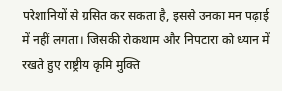परेशानियों से ग्रसित कर सकता है, इससे उनका मन पढ़ाई में नहीं लगता। जिसकी रोकथाम और निपटारा को ध्यान में रखते हुए राष्ट्रीय कृमि मुक्ति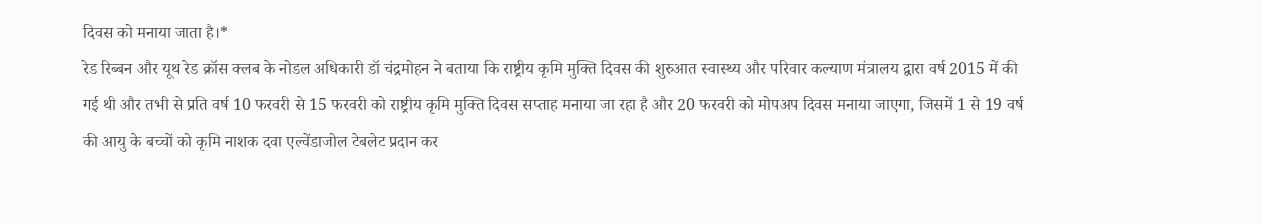दिवस को मनाया जाता है।*
रेड रिब्बन और यूथ रेड क्रॉस क्लब के नोडल अधिकारी डॉ चंद्रमोहन ने बताया कि राष्ट्रीय कृमि मुक्ति दिवस की शुरुआत स्वास्थ्य और परिवार कल्याण मंत्रालय द्वारा वर्ष 2015 में की गई थी और तभी से प्रति वर्ष 10 फरवरी से 15 फरवरी को राष्ट्रीय कृमि मुक्ति दिवस सप्ताह मनाया जा रहा है और 20 फरवरी को मोपअप दिवस मनाया जाएगा, जिसमें 1 से 19 वर्ष की आयु के बच्चों को कृमि नाशक दवा एल्वेंडाजोल टेबलेट प्रदान कर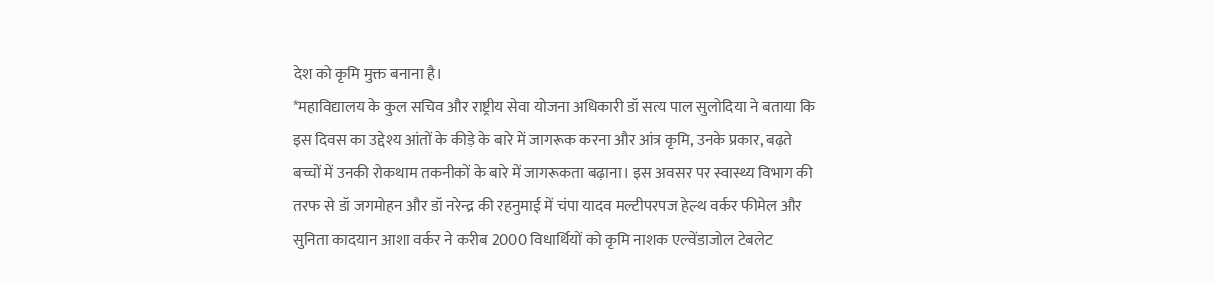देश को कृमि मुक्त बनाना है।
*महाविद्यालय के कुल सचिव और राष्ट्रीय सेवा योजना अधिकारी डॉ सत्य पाल सुलोदिया ने बताया कि इस दिवस का उद्देश्य आंतों के कीड़े के बारे में जागरूक करना और आंत्र कृमि, उनके प्रकार, बढ़ते बच्चों में उनकी रोकथाम तकनीकों के बारे में जागरूकता बढ़ाना। इस अवसर पर स्वास्थ्य विभाग की तरफ से डॉ जगमोहन और डॉ नरेन्द्र की रहनुमाई में चंपा यादव मल्टीपरपज हेल्थ वर्कर फीमेल और सुनिता कादयान आशा वर्कर ने करीब 2000 विधार्थियों को कृमि नाशक एल्वेंडाजोल टेबलेट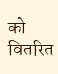को वितरित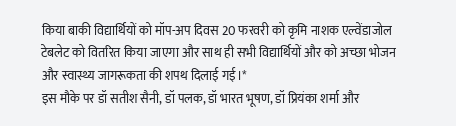किया बाकी विद्यार्थियों को मॉप-अप दिवस 20 फरवरी को कृमि नाशक एल्वेंडाजोल टेबलेट को वितरित किया जाएगा और साथ ही सभी विद्यार्थियों और को अच्छा भोजन और स्वास्थ्य जागरूकता की शपथ दिलाई गई।*
इस मौके पर डॉ सतीश सैनी, डॉ पलक, डॉ भारत भूषण, डॉ प्रियंका शर्मा और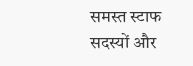समस्त स्टाफ सदस्यों और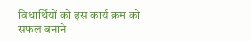विधार्थियों को इस कार्य क्रम को सफल बनाने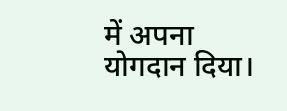में अपना योगदान दिया।